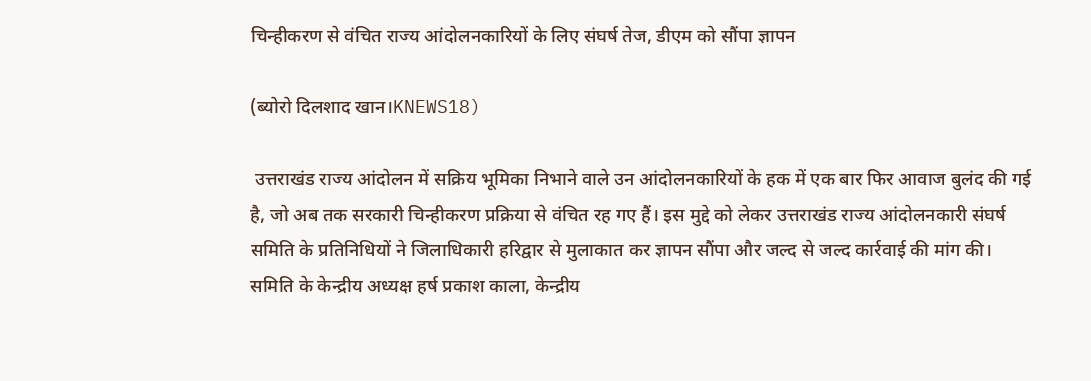चिन्हीकरण से वंचित राज्य आंदोलनकारियों के लिए संघर्ष तेज, डीएम को सौंपा ज्ञापन

(ब्योरो दिलशाद खान।KNEWS18)

 उत्तराखंड राज्य आंदोलन में सक्रिय भूमिका निभाने वाले उन आंदोलनकारियों के हक में एक बार फिर आवाज बुलंद की गई है, जो अब तक सरकारी चिन्हीकरण प्रक्रिया से वंचित रह गए हैं। इस मुद्दे को लेकर उत्तराखंड राज्य आंदोलनकारी संघर्ष समिति के प्रतिनिधियों ने जिलाधिकारी हरिद्वार से मुलाकात कर ज्ञापन सौंपा और जल्द से जल्द कार्रवाई की मांग की।
समिति के केन्द्रीय अध्यक्ष हर्ष प्रकाश काला, केन्द्रीय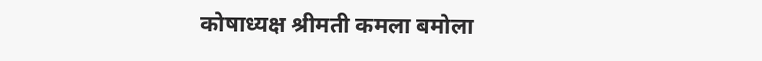कोषाध्यक्ष श्रीमती कमला बमोला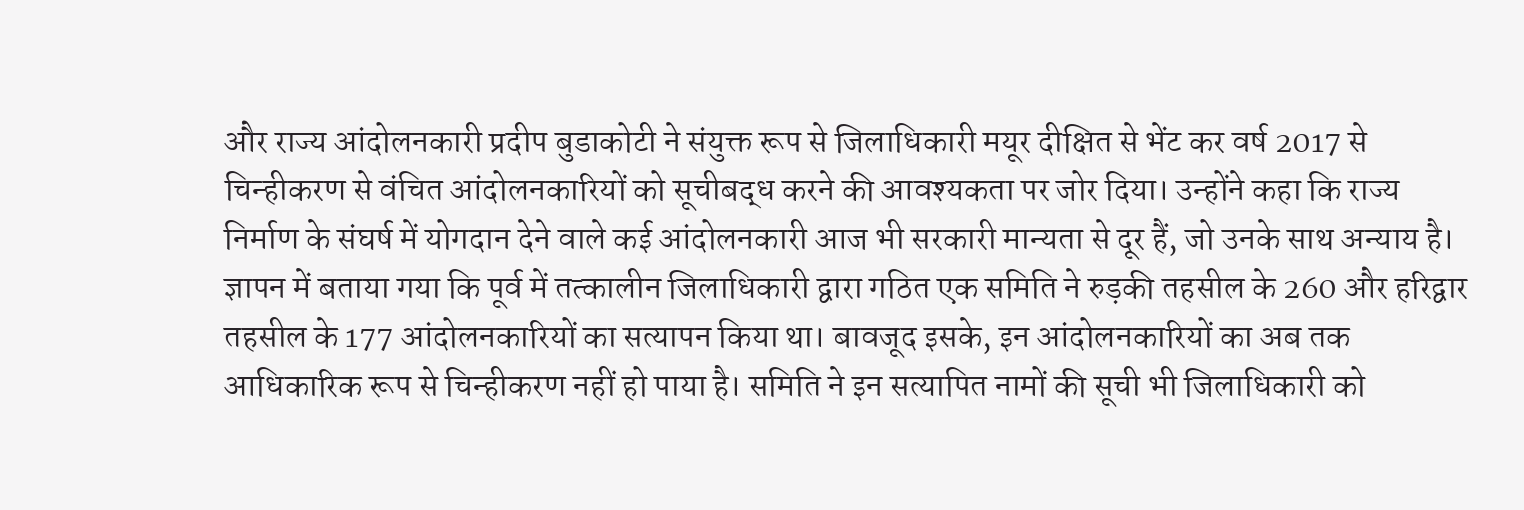और राज्य आंदोलनकारी प्रदीप बुडाकोटी ने संयुक्त रूप से जिलाधिकारी मयूर दीक्षित से भेंट कर वर्ष 2017 से चिन्हीकरण से वंचित आंदोलनकारियों को सूचीबद्ध करने की आवश्यकता पर जोर दिया। उन्होंने कहा कि राज्य निर्माण के संघर्ष में योगदान देने वाले कई आंदोलनकारी आज भी सरकारी मान्यता से दूर हैं, जो उनके साथ अन्याय है।
ज्ञापन में बताया गया कि पूर्व में तत्कालीन जिलाधिकारी द्वारा गठित एक समिति ने रुड़की तहसील के 260 और हरिद्वार तहसील के 177 आंदोलनकारियों का सत्यापन किया था। बावजूद इसके, इन आंदोलनकारियों का अब तक आधिकारिक रूप से चिन्हीकरण नहीं हो पाया है। समिति ने इन सत्यापित नामों की सूची भी जिलाधिकारी को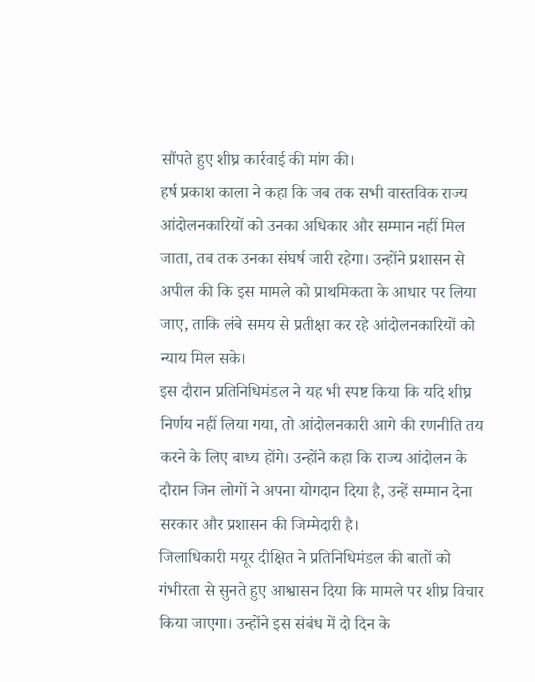सौंपते हुए शीघ्र कार्रवाई की मांग की।
हर्ष प्रकाश काला ने कहा कि जब तक सभी वास्तविक राज्य आंदोलनकारियों को उनका अधिकार और सम्मान नहीं मिल जाता, तब तक उनका संघर्ष जारी रहेगा। उन्होंने प्रशासन से अपील की कि इस मामले को प्राथमिकता के आधार पर लिया जाए, ताकि लंबे समय से प्रतीक्षा कर रहे आंदोलनकारियों को न्याय मिल सके।
इस दौरान प्रतिनिधिमंडल ने यह भी स्पष्ट किया कि यदि शीघ्र निर्णय नहीं लिया गया, तो आंदोलनकारी आगे की रणनीति तय करने के लिए बाध्य होंगे। उन्होंने कहा कि राज्य आंदोलन के दौरान जिन लोगों ने अपना योगदान दिया है, उन्हें सम्मान देना सरकार और प्रशासन की जिम्मेदारी है।
जिलाधिकारी मयूर दीक्षित ने प्रतिनिधिमंडल की बातों को गंभीरता से सुनते हुए आश्वासन दिया कि मामले पर शीघ्र विचार किया जाएगा। उन्होंने इस संबंध में दो दिन के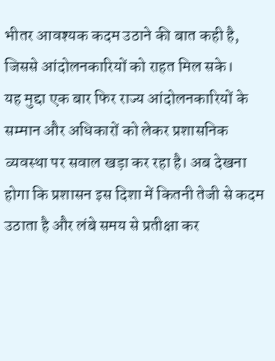भीतर आवश्यक कदम उठाने की बात कही है, जिससे आंदोलनकारियों को राहत मिल सके।
यह मुद्दा एक बार फिर राज्य आंदोलनकारियों के सम्मान और अधिकारों को लेकर प्रशासनिक व्यवस्था पर सवाल खड़ा कर रहा है। अब देखना होगा कि प्रशासन इस दिशा में कितनी तेजी से कदम उठाता है और लंबे समय से प्रतीक्षा कर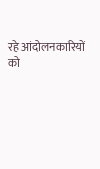रहे आंदोलनकारियों को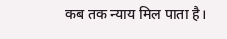कब तक न्याय मिल पाता है।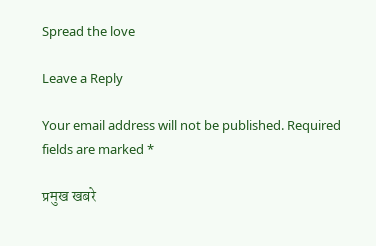Spread the love

Leave a Reply

Your email address will not be published. Required fields are marked *

प्रमुख खबरे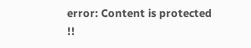error: Content is protected !!